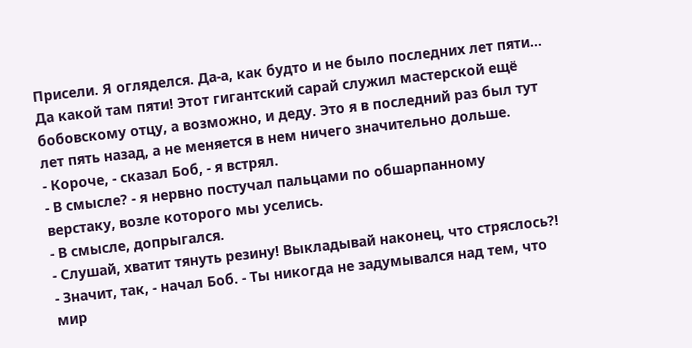Присели. Я огляделся. Да-а, как будто и не было последних лет пяти... Да какой там пяти! Этот гигантский сарай служил мастерской ещё бобовскому отцу, а возможно, и деду. Это я в последний раз был тут лет пять назад, а не меняется в нем ничего значительно дольше.
- Короче, - сказал Боб, - я встрял.
- В смысле? - я нервно постучал пальцами по обшарпанному верстаку, возле которого мы уселись.
- В смысле, допрыгался.
- Слушай, хватит тянуть резину! Выкладывай наконец, что стряслось?!
- Значит, так, - начал Боб. - Ты никогда не задумывался над тем, что мир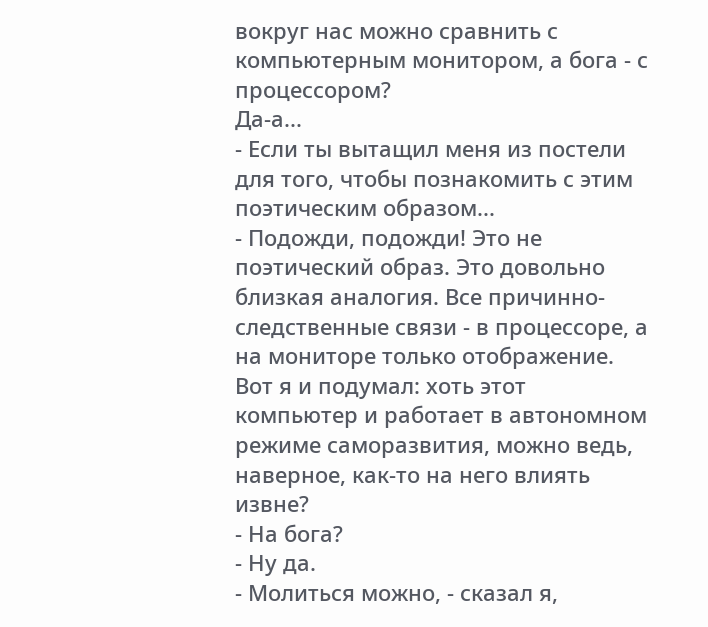вокруг нас можно сравнить с компьютерным монитором, а бога - с процессором?
Да-а...
- Если ты вытащил меня из постели для того, чтобы познакомить с этим поэтическим образом...
- Подожди, подожди! Это не поэтический образ. Это довольно близкая аналогия. Все причинно-следственные связи - в процессоре, а на мониторе только отображение. Вот я и подумал: хоть этот компьютер и работает в автономном режиме саморазвития, можно ведь, наверное, как-то на него влиять извне?
- На бога?
- Ну да.
- Молиться можно, - сказал я,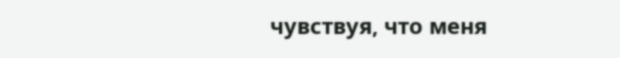чувствуя, что меня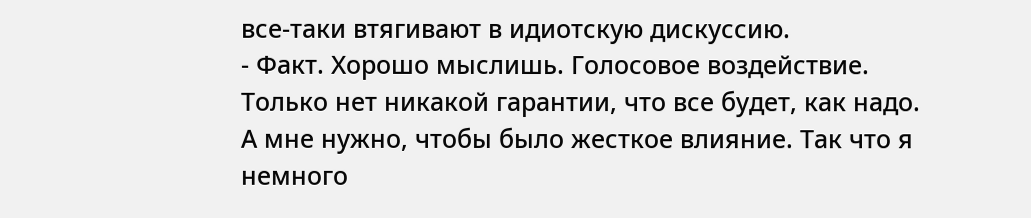все-таки втягивают в идиотскую дискуссию.
- Факт. Хорошо мыслишь. Голосовое воздействие. Только нет никакой гарантии, что все будет, как надо. А мне нужно, чтобы было жесткое влияние. Так что я немного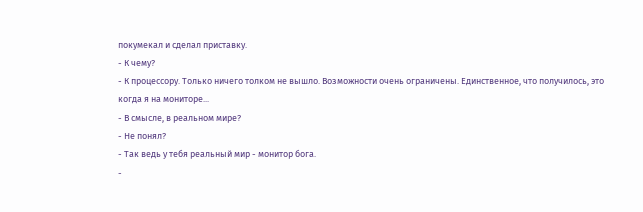покумекал и сделал приставку.
- К чему?
- К процессору. Только ничего толком не вышло. Возможности очень ограничены. Единственное, что получилось, это когда я на мониторе...
- В смысле, в реальном мире?
- Не понял?
- Так ведь у тебя реальный мир - монитор бога.
-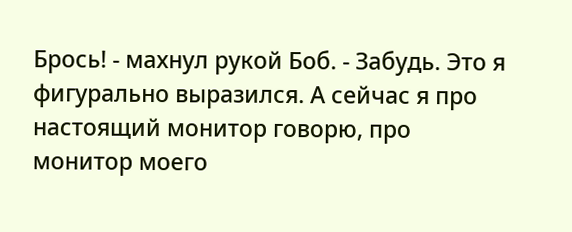Брось! - махнул рукой Боб. - Забудь. Это я фигурально выразился. А сейчас я про настоящий монитор говорю, про монитор моего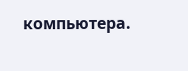компьютера.